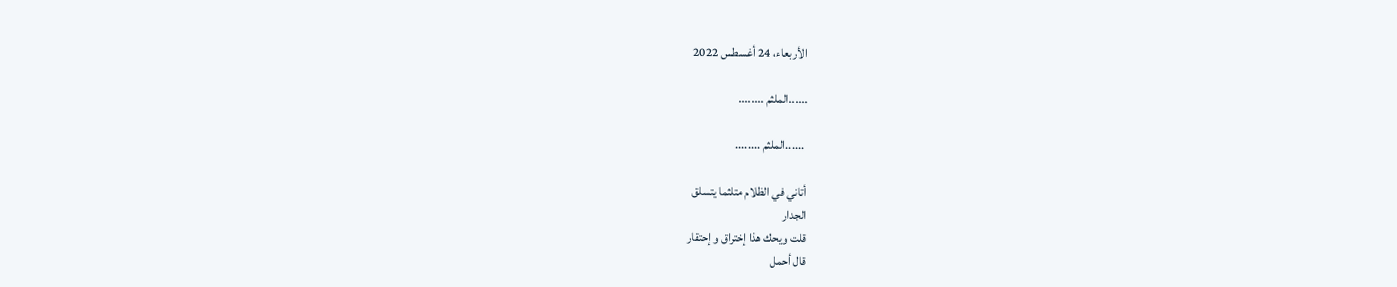الأربعاء، 24 أغسطس 2022

......الملثم ........

 ......الملثم ........

أتاني في الظلام متلثما يتسلق
الجدار
قلت ويحك هذا إختراق و إحتقار
قال أحمل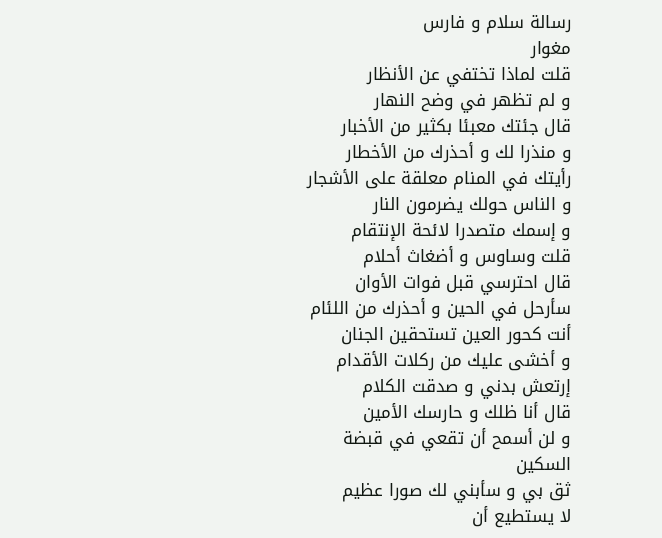رسالة سلام و فارس
مغوار
قلت لماذا تختفي عن الأنظار
و لم تظهر في وضح النهار
قال جئتك معبئا بكثير من الأخبار
و منذرا لك و أحذرك من الأخطار
رأيتك في المنام معلقة على الأشجار
و الناس حولك يضرمون النار
و إسمك متصدرا لائحة الإنتقام
قلت وساوس و أضغاث أحلام
قال احترسي قبل فوات الأوان
سأرحل في الحين و أحذرك من اللئام
أنت كحور العين تستحقين الجنان
و أخشى عليك من ركلات الأقدام
إرتعش بدني و صدقت الكلام
قال أنا ظلك و حارسك الأمين
و لن أسمح أن تقعي في قبضة السكين
ثق بي و سأبني لك صورا عظيم
لا يستطيع أن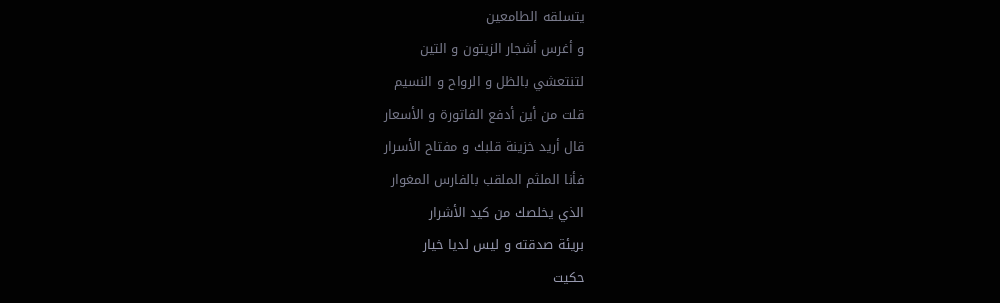يتسلقه الطامعين
و أغرس أشجار الزيتون و التين
لتنتعشي بالظل و الرواح و النسيم
قلت من أين أدفع الفاتورة و الأسعار
قال أريد خزينة قلبك و مفتاح الأسرار
فأنا الملثم الملقب بالفارس المغوار
الذي يخلصك من كيد الأشرار
بريئة صدقته و ليس لديا خيار
حكيت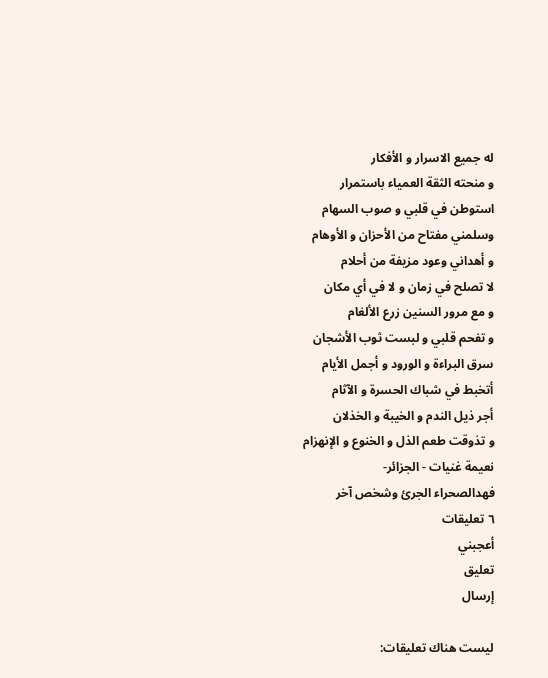له جميع الاسرار و الأفكار
و منحته الثقة العمياء باستمرار
استوطن في قلبي و صوب السهام
وسلمني مفتاح من الأحزان و الأوهام
و أهداني وعود مزيفة من أحلام
لا تصلح في زمان و لا في أي مكان
و مع مرور السنين زرع الألغام
و تفحم قلبي و لبست ثوب الأشجان
سرق البراءة و الورود و أجمل الأيام
أتخبط في شباك الحسرة و الآثام
أجر ذيل الندم و الخيبة و الخذلان
و تذوقت طعم الذل و الخنوع و الإنهزام
نعيمة غنيات - الجزائر-
فهدالصحراء الجرئ وشخص آخر
٦ تعليقات
أعجبني
تعليق
إرسال

ليست هناك تعليقات: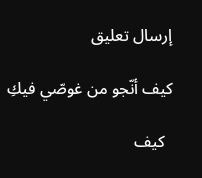إرسال تعليق

كيف أنّجو من غوصّي فيكِ

  كيف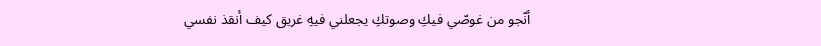أنّجو من غوصّي فيكِ وصوتكِ يجعلني فيهِ غريق كيف أنقذ نفسي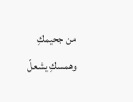من جحيمكِ وهمسكِ يشعلّ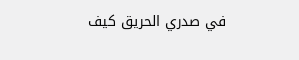في صدري الحريق كيف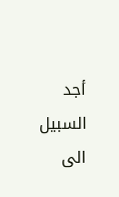أجد السبيل الى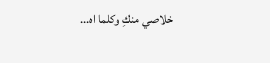خلاصي منكِ وكلما اه...